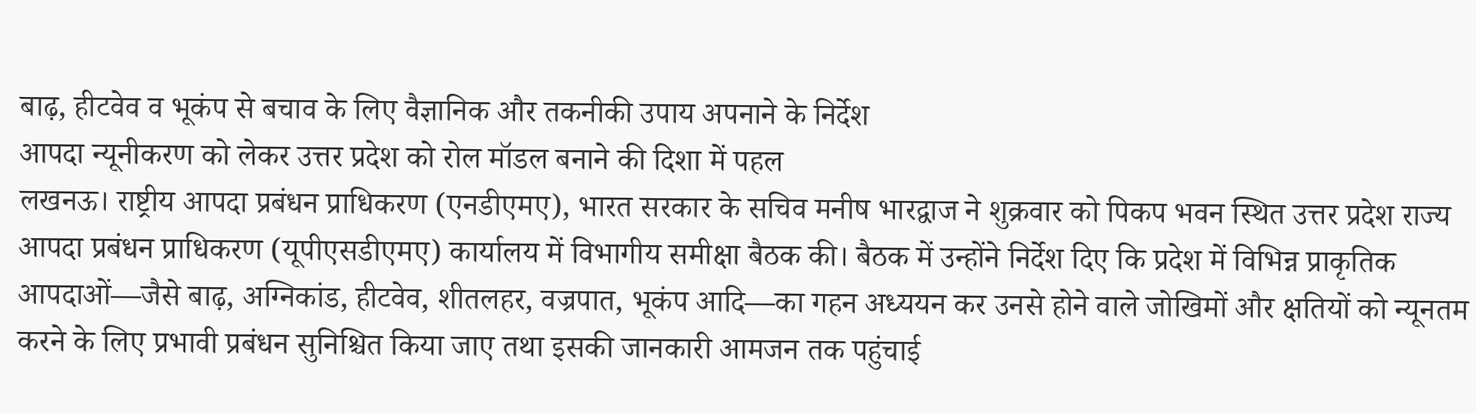बाढ़, हीटवेव व भूकंप से बचाव के लिए वैज्ञानिक और तकनीकी उपाय अपनाने के निर्देश
आपदा न्यूनीकरण को लेकर उत्तर प्रदेश को रोल मॉडल बनाने की दिशा में पहल
लखनऊ। राष्ट्रीय आपदा प्रबंधन प्राधिकरण (एनडीएमए), भारत सरकार के सचिव मनीष भारद्वाज ने शुक्रवार को पिकप भवन स्थित उत्तर प्रदेश राज्य आपदा प्रबंधन प्राधिकरण (यूपीएसडीएमए) कार्यालय में विभागीय समीक्षा बैठक की। बैठक में उन्होंने निर्देश दिए कि प्रदेश में विभिन्न प्राकृतिक आपदाओं—जैसे बाढ़, अग्निकांड, हीटवेव, शीतलहर, वज्रपात, भूकंप आदि—का गहन अध्ययन कर उनसे होने वाले जोखिमों और क्षतियों को न्यूनतम करने के लिए प्रभावी प्रबंधन सुनिश्चित किया जाए तथा इसकी जानकारी आमजन तक पहुंचाई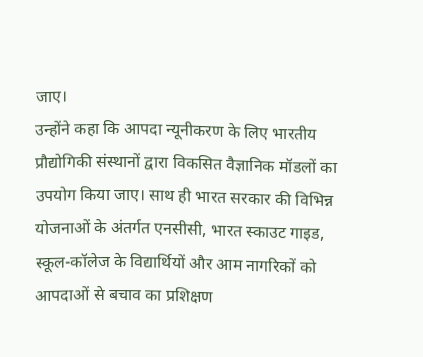जाए।
उन्होंने कहा कि आपदा न्यूनीकरण के लिए भारतीय प्रौद्योगिकी संस्थानों द्वारा विकसित वैज्ञानिक मॉडलों का उपयोग किया जाए। साथ ही भारत सरकार की विभिन्न योजनाओं के अंतर्गत एनसीसी, भारत स्काउट गाइड, स्कूल-कॉलेज के विद्यार्थियों और आम नागरिकों को आपदाओं से बचाव का प्रशिक्षण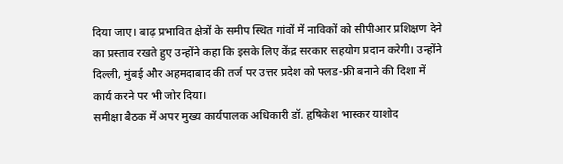दिया जाए। बाढ़ प्रभावित क्षेत्रों के समीप स्थित गांवों में नाविकों को सीपीआर प्रशिक्षण देने का प्रस्ताव रखते हुए उन्होंने कहा कि इसके लिए केंद्र सरकार सहयोग प्रदान करेगी। उन्होंने दिल्ली, मुंबई और अहमदाबाद की तर्ज पर उत्तर प्रदेश को फ्लड-फ्री बनाने की दिशा में कार्य करने पर भी जोर दिया।
समीक्षा बैठक में अपर मुख्य कार्यपालक अधिकारी डॉ. हृषिकेश भास्कर याशोद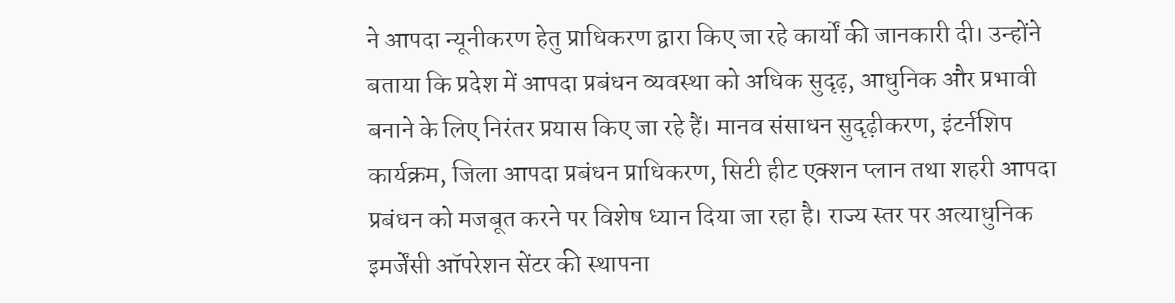ने आपदा न्यूनीकरण हेतु प्राधिकरण द्वारा किए जा रहे कार्यों की जानकारी दी। उन्होंने बताया कि प्रदेश में आपदा प्रबंधन व्यवस्था को अधिक सुदृढ़, आधुनिक और प्रभावी बनाने के लिए निरंतर प्रयास किए जा रहे हैं। मानव संसाधन सुदृढ़ीकरण, इंटर्नशिप कार्यक्रम, जिला आपदा प्रबंधन प्राधिकरण, सिटी हीट एक्शन प्लान तथा शहरी आपदा प्रबंधन को मजबूत करने पर विशेष ध्यान दिया जा रहा है। राज्य स्तर पर अत्याधुनिक इमर्जेंसी ऑपरेशन सेंटर की स्थापना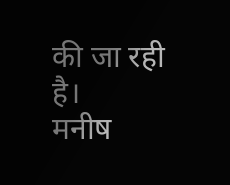की जा रही है।
मनीष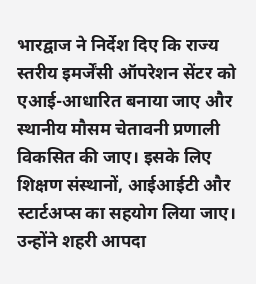भारद्वाज ने निर्देश दिए कि राज्य स्तरीय इमर्जेंसी ऑपरेशन सेंटर को एआई-आधारित बनाया जाए और स्थानीय मौसम चेतावनी प्रणाली विकसित की जाए। इसके लिए शिक्षण संस्थानों, आईआईटी और स्टार्टअप्स का सहयोग लिया जाए। उन्होंने शहरी आपदा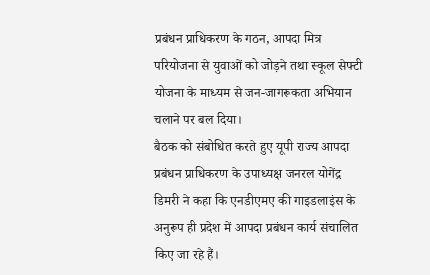प्रबंधन प्राधिकरण के गठन, आपदा मित्र परियोजना से युवाओं को जोड़ने तथा स्कूल सेफ्टी योजना के माध्यम से जन-जागरूकता अभियान चलाने पर बल दिया।
बैठक को संबोधित करते हुए यूपी राज्य आपदा प्रबंधन प्राधिकरण के उपाध्यक्ष जनरल योगेंद्र डिमरी ने कहा कि एनडीएमए की गाइडलाइंस के अनुरूप ही प्रदेश में आपदा प्रबंधन कार्य संचालित किए जा रहे हैं।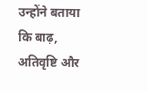उन्होंने बताया कि बाढ़, अतिवृष्टि और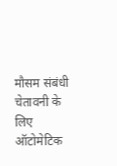मौसम संबंधी चेतावनी के लिए ऑटोमेटिक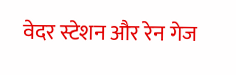वेदर स्टेशन और रेन गेज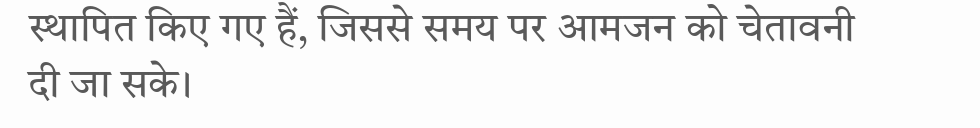स्थापित किए गए हैं, जिससे समय पर आमजन को चेतावनी दी जा सके।